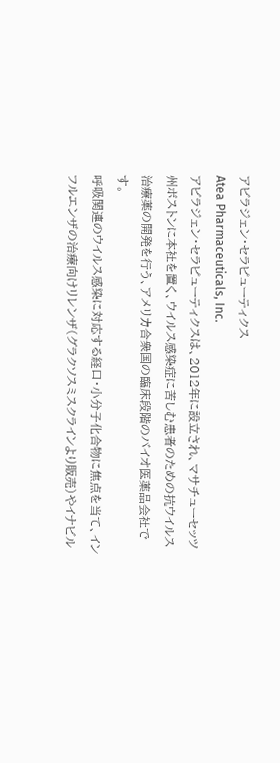アビラジェン・セラピューティクス
Atea Pharmaceuticals, Inc.
アビラジェン・セラピューティクスは、2012年に設立され、マサチューセッツ州ボストンに本社を置く、ウイルス感染症に苦しむ患者のための抗ウイルス治療薬の開発を行う、アメリカ合衆国の臨床段階のバイオ医薬品会社です。
呼吸関連のウイルス感染に対応する経口・小分子化合物に焦点を当て、インフルエンザの治療向けリレンザ(グラクソスミスクラインより販売)やイナビル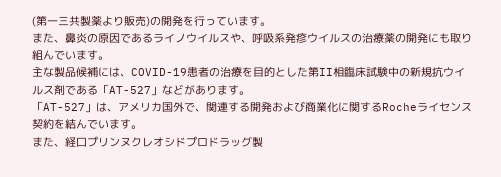(第一三共製薬より販売)の開発を行っています。
また、鼻炎の原因であるライノウイルスや、呼吸系発疹ウイルスの治療薬の開発にも取り組んでいます。
主な製品候補には、COVID-19患者の治療を目的とした第II相臨床試験中の新規抗ウイルス剤である「AT-527」などがあります。
「AT-527」は、アメリカ国外で、関連する開発および商業化に関するRocheライセンス契約を結んでいます。
また、経口プリンヌクレオシドプロドラッグ製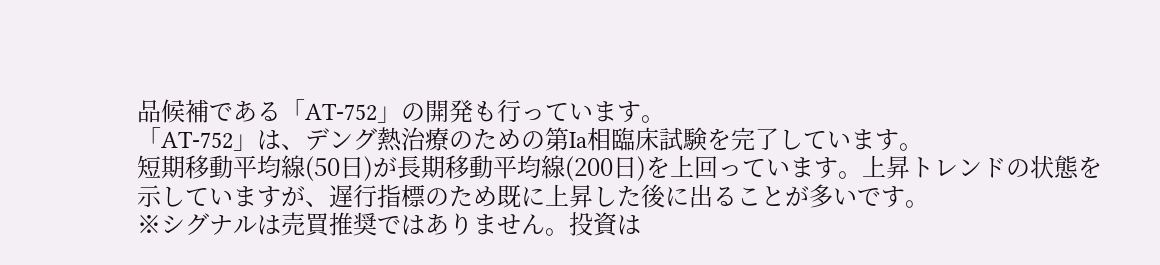品候補である「AT-752」の開発も行っています。
「AT-752」は、デング熱治療のための第Ia相臨床試験を完了しています。
短期移動平均線(50日)が長期移動平均線(200日)を上回っています。上昇トレンドの状態を示していますが、遅行指標のため既に上昇した後に出ることが多いです。
※シグナルは売買推奨ではありません。投資は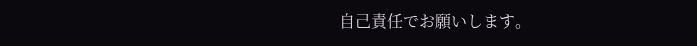自己責任でお願いします。